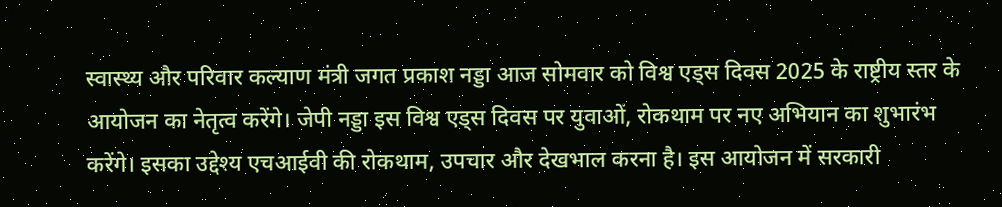स्वास्थ्य और परिवार कल्याण मंत्री जगत प्रकाश नड्डा आज सोमवार को विश्व एड्स दिवस 2025 के राष्ट्रीय स्तर के आयोजन का नेतृत्व करेंगे। जेपी नड्डा इस विश्व एड्स दिवस पर युवाओं, रोकथाम पर नए अभियान का शुभारंभ करेंगे। इसका उद्देश्य एचआईवी की रोकथाम, उपचार और देखभाल करना है। इस आयोजन में सरकारी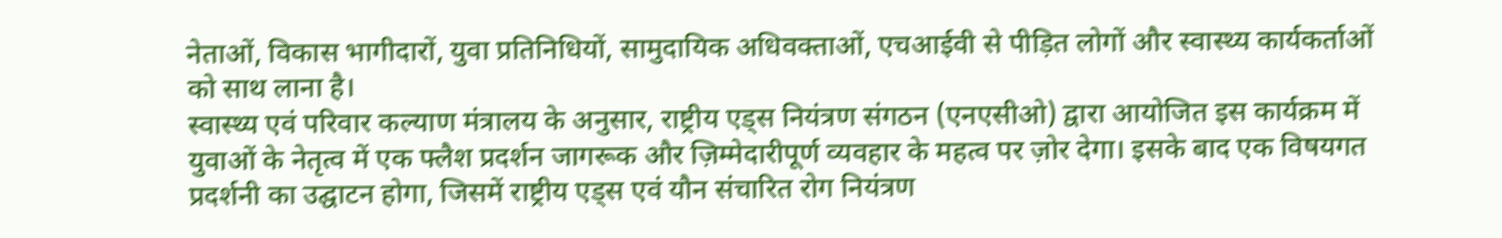नेताओं, विकास भागीदारों, युवा प्रतिनिधियों, सामुदायिक अधिवक्ताओं, एचआईवी से पीड़ित लोगों और स्वास्थ्य कार्यकर्ताओं को साथ लाना है।
स्वास्थ्य एवं परिवार कल्याण मंत्रालय के अनुसार, राष्ट्रीय एड्स नियंत्रण संगठन (एनएसीओ) द्वारा आयोजित इस कार्यक्रम में युवाओं के नेतृत्व में एक फ्लैश प्रदर्शन जागरूक और ज़िम्मेदारीपूर्ण व्यवहार के महत्व पर ज़ोर देगा। इसके बाद एक विषयगत प्रदर्शनी का उद्घाटन होगा, जिसमें राष्ट्रीय एड्स एवं यौन संचारित रोग नियंत्रण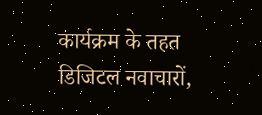कार्यक्रम के तहत डिजिटल नवाचारों,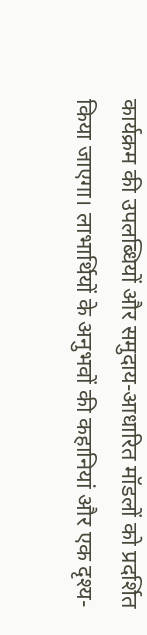कार्यक्रम की उपलब्धियों और समुदाय-आधारित मॉडलों को प्रदर्शित किया जाएगा। लाभार्थियों के अनुभवों की कहानियां और एक दृश्य-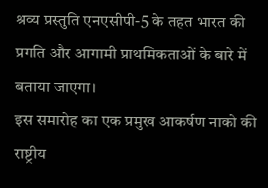श्रव्य प्रस्तुति एनएसीपी-5 के तहत भारत की प्रगति और आगामी प्राथमिकताओं के बारे में बताया जाएगा।
इस समारोह का एक प्रमुख आकर्षण नाको की राष्ट्रीय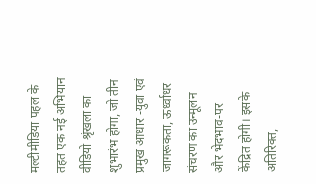मल्टीमीडिया पहल के तहत एक नई अभियान वीडियो श्रृंखला का शुभारंभ होगा, जो तीन प्रमुख आधार -युवा एवं जागरूकता, ऊर्ध्वाधर संचरण का उन्मूलन और भेदभाव-पर केंद्रित होगी। इसके अतिरिक्त,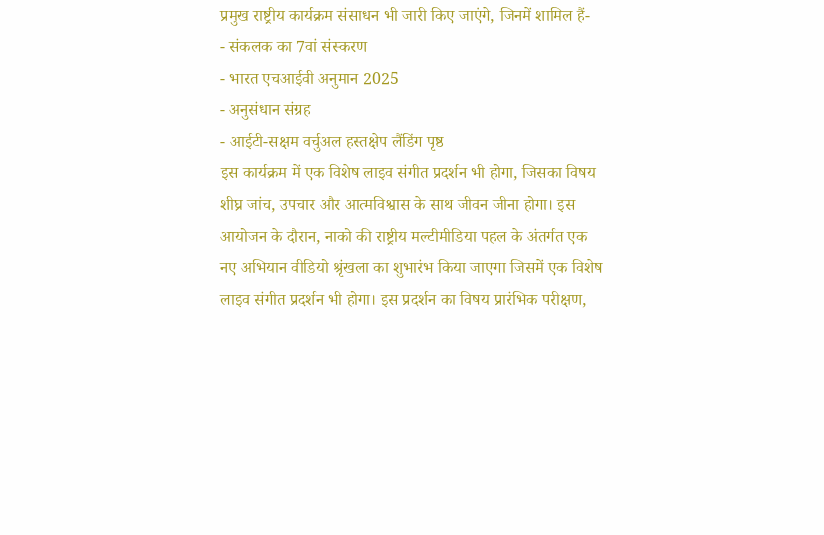प्रमुख राष्ट्रीय कार्यक्रम संसाधन भी जारी किए जाएंगे, जिनमें शामिल हैं-
- संकलक का 7वां संस्करण
- भारत एचआईवी अनुमान 2025
- अनुसंधान संग्रह
- आईटी-सक्षम वर्चुअल हस्तक्षेप लैंडिंग पृष्ठ
इस कार्यक्रम में एक विशेष लाइव संगीत प्रदर्शन भी होगा, जिसका विषय शीघ्र जांच, उपचार और आत्मविश्वास के साथ जीवन जीना होगा। इस आयोजन के दौरान, नाको की राष्ट्रीय मल्टीमीडिया पहल के अंतर्गत एक नए अभियान वीडियो श्रृंखला का शुभारंभ किया जाएगा जिसमें एक विशेष लाइव संगीत प्रदर्शन भी होगा। इस प्रदर्शन का विषय प्रारंभिक परीक्षण,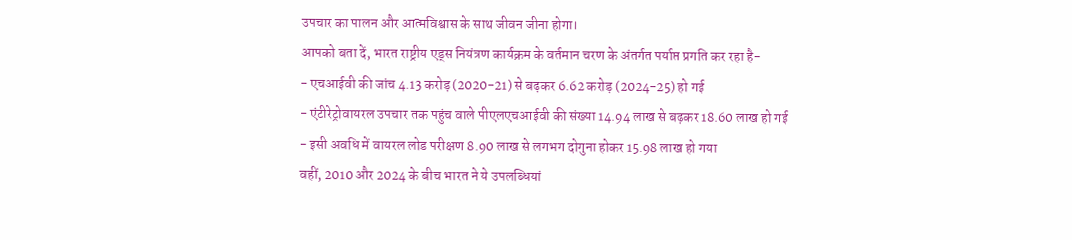उपचार का पालन और आत्मविश्वास के साथ जीवन जीना होगा।
आपको बता दें, भारत राष्ट्रीय एड्स नियंत्रण कार्यक्रम के वर्तमान चरण के अंतर्गत पर्याप्त प्रगति कर रहा है-
- एचआईवी की जांच 4.13 करोड़ (2020-21) से बढ़कर 6.62 करोड़ (2024-25) हो गई
- एंटीरेट्रोवायरल उपचार तक पहुंच वाले पीएलएचआईवी की संख्या 14.94 लाख से बढ़कर 18.60 लाख हो गई
- इसी अवधि में वायरल लोड परीक्षण 8.90 लाख से लगभग दोगुना होकर 15.98 लाख हो गया
वहीं, 2010 और 2024 के बीच भारत ने ये उपलब्धियां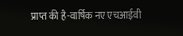प्राप्त की है-वार्षिक नए एचआईवी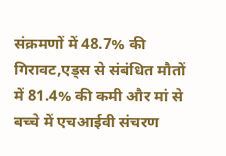संक्रमणों में 48.7% की गिरावट,एड्स से संबंधित मौतों में 81.4% की कमी और मां से बच्चे में एचआईवी संचरण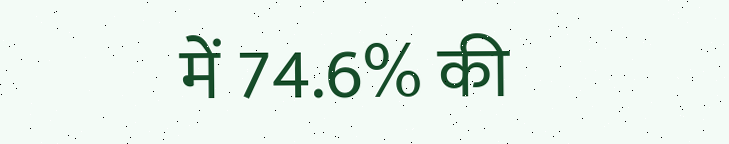में 74.6% की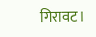गिरावट।